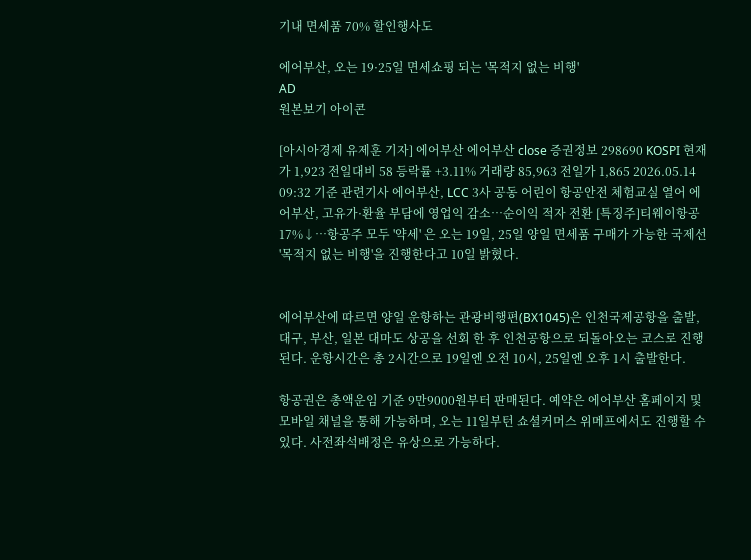기내 면세품 70% 할인행사도

에어부산, 오는 19·25일 면세쇼핑 되는 '목적지 없는 비행'
AD
원본보기 아이콘

[아시아경제 유제훈 기자] 에어부산 에어부산 close 증권정보 298690 KOSPI 현재가 1,923 전일대비 58 등락률 +3.11% 거래량 85,963 전일가 1,865 2026.05.14 09:32 기준 관련기사 에어부산, LCC 3사 공동 어린이 항공안전 체험교실 열어 에어부산, 고유가·환율 부담에 영업익 감소…순이익 적자 전환 [특징주]티웨이항공 17%↓…항공주 모두 '약세' 은 오는 19일, 25일 양일 면세품 구매가 가능한 국제선 '목적지 없는 비행'을 진행한다고 10일 밝혔다.


에어부산에 따르면 양일 운항하는 관광비행편(BX1045)은 인천국제공항을 출발, 대구, 부산, 일본 대마도 상공을 선회 한 후 인천공항으로 되돌아오는 코스로 진행된다. 운항시간은 총 2시간으로 19일엔 오전 10시, 25일엔 오후 1시 출발한다.

항공권은 총액운임 기준 9만9000원부터 판매된다. 예약은 에어부산 홈페이지 및 모바일 채널을 통해 가능하며, 오는 11일부턴 쇼셜커머스 위메프에서도 진행할 수 있다. 사전좌석배정은 유상으로 가능하다.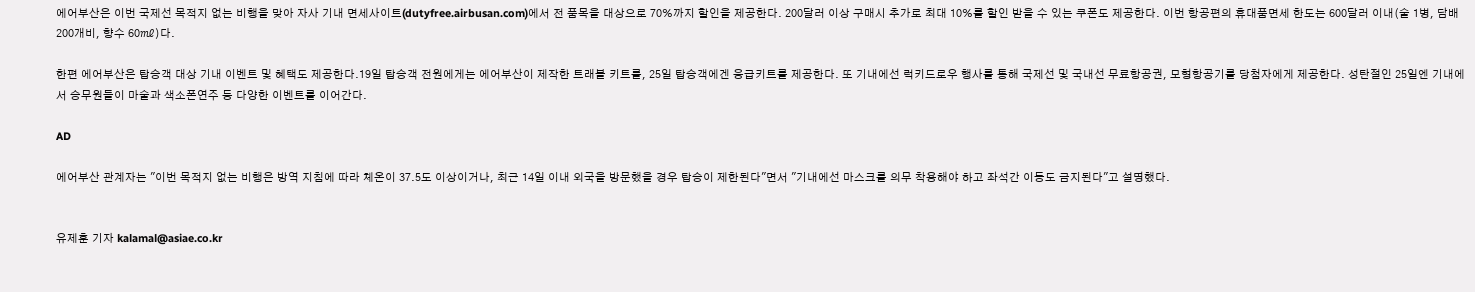에어부산은 이번 국제선 목적지 없는 비행을 맞아 자사 기내 면세사이트(dutyfree.airbusan.com)에서 전 품목을 대상으로 70%까지 할인을 제공한다. 200달러 이상 구매시 추가로 최대 10%를 할인 받을 수 있는 쿠폰도 제공한다. 이번 항공편의 휴대품면세 한도는 600달러 이내(술 1병, 담배 200개비, 향수 60㎖)다.

한편 에어부산은 탑승객 대상 기내 이벤트 및 혜택도 제공한다.19일 탑승객 전원에게는 에어부산이 제작한 트래블 키트를, 25일 탑승객에겐 응급키트를 제공한다. 또 기내에선 럭키드로우 행사를 통해 국제선 및 국내선 무료항공권, 모형항공기를 당첨자에게 제공한다. 성탄절인 25일엔 기내에서 승무원들이 마술과 색소폰연주 등 다양한 이벤트를 이어간다.

AD

에어부산 관계자는 "이번 목적지 없는 비행은 방역 지침에 따라 체온이 37.5도 이상이거나, 최근 14일 이내 외국을 방문했을 경우 탑승이 제한된다"면서 "기내에선 마스크를 의무 착용해야 하고 좌석간 이동도 금지된다"고 설명했다.


유제훈 기자 kalamal@asiae.co.kr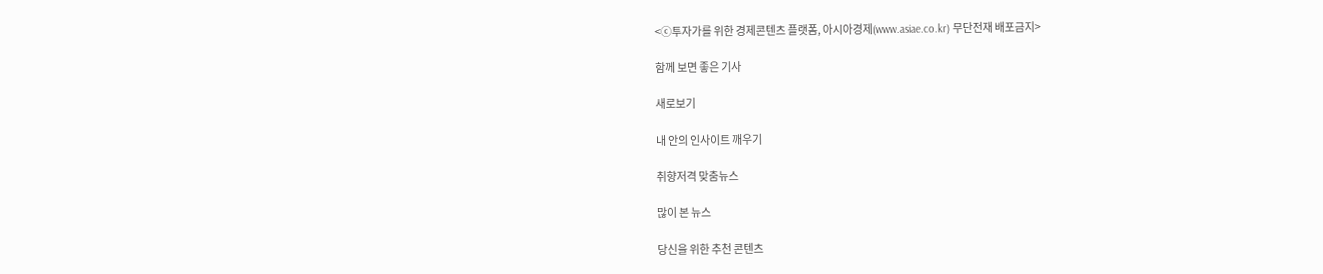<ⓒ투자가를 위한 경제콘텐츠 플랫폼, 아시아경제(www.asiae.co.kr) 무단전재 배포금지>

함께 보면 좋은 기사

새로보기

내 안의 인사이트 깨우기

취향저격 맞춤뉴스

많이 본 뉴스

당신을 위한 추천 콘텐츠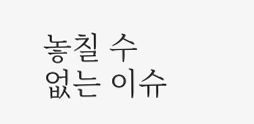놓칠 수 없는 이슈